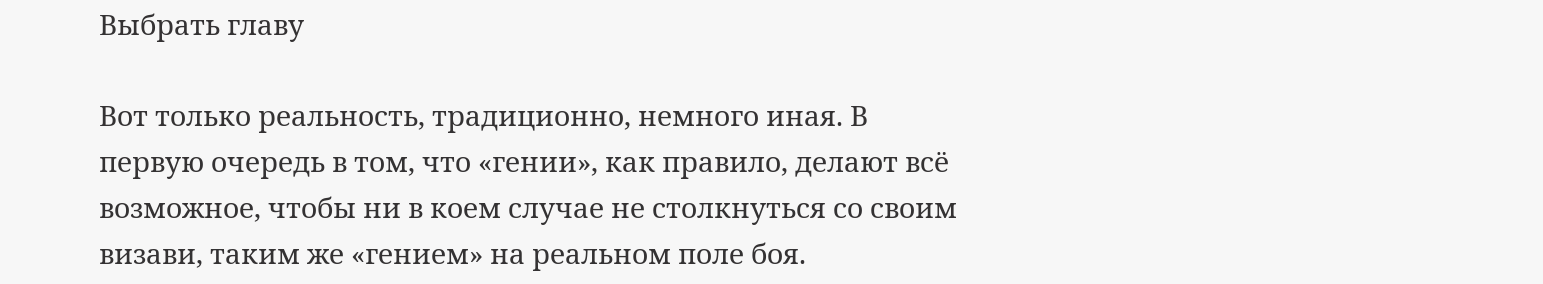Выбрать главу

Вот только реальность, традиционно, немного иная. В первую очередь в том, что «гении», как правило, делают всё возможное, чтобы ни в коем случае не столкнуться со своим визави, таким же «гением» на реальном поле боя.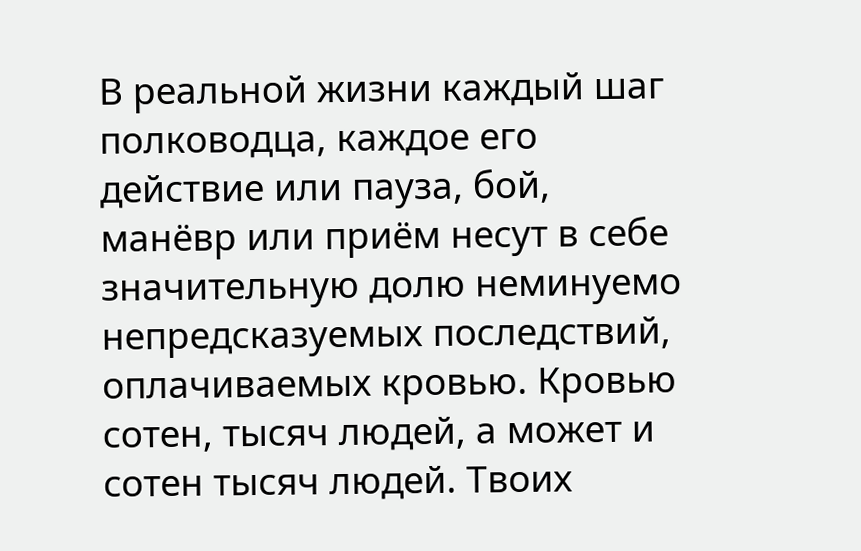В реальной жизни каждый шаг полководца, каждое его действие или пауза, бой, манёвр или приём несут в себе значительную долю неминуемо непредсказуемых последствий, оплачиваемых кровью. Кровью сотен, тысяч людей, а может и сотен тысяч людей. Твоих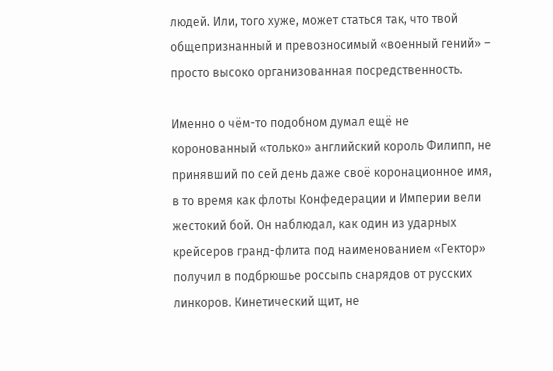людей. Или, того хуже, может статься так, что твой общепризнанный и превозносимый «военный гений» – просто высоко организованная посредственность.

Именно о чём-то подобном думал ещё не коронованный «только» английский король Филипп, не принявший по сей день даже своё коронационное имя, в то время как флоты Конфедерации и Империи вели жестокий бой. Он наблюдал, как один из ударных крейсеров гранд-флита под наименованием «Гектор» получил в подбрюшье россыпь снарядов от русских линкоров. Кинетический щит, не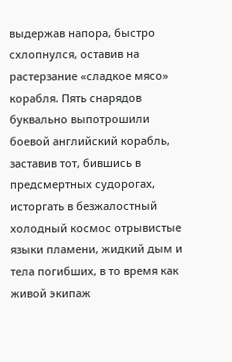выдержав напора, быстро схлопнулся, оставив на растерзание «сладкое мясо» корабля. Пять снарядов буквально выпотрошили боевой английский корабль, заставив тот, бившись в предсмертных судорогах, исторгать в безжалостный холодный космос отрывистые языки пламени, жидкий дым и тела погибших, в то время как живой экипаж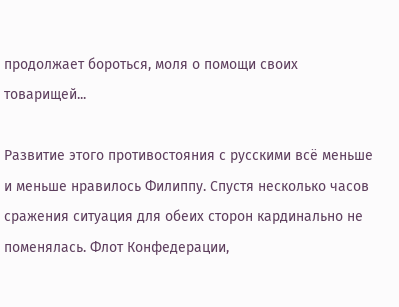продолжает бороться, моля о помощи своих товарищей...

Развитие этого противостояния с русскими всё меньше и меньше нравилось Филиппу. Спустя несколько часов сражения ситуация для обеих сторон кардинально не поменялась. Флот Конфедерации,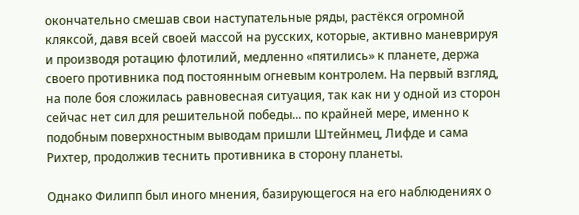окончательно смешав свои наступательные ряды, растёкся огромной кляксой, давя всей своей массой на русских, которые, активно маневрируя и производя ротацию флотилий, медленно «пятились» к планете, держа своего противника под постоянным огневым контролем. На первый взгляд, на поле боя сложилась равновесная ситуация, так как ни у одной из сторон сейчас нет сил для решительной победы... по крайней мере, именно к подобным поверхностным выводам пришли Штейнмец, Лифде и сама Рихтер, продолжив теснить противника в сторону планеты.

Однако Филипп был иного мнения, базирующегося на его наблюдениях о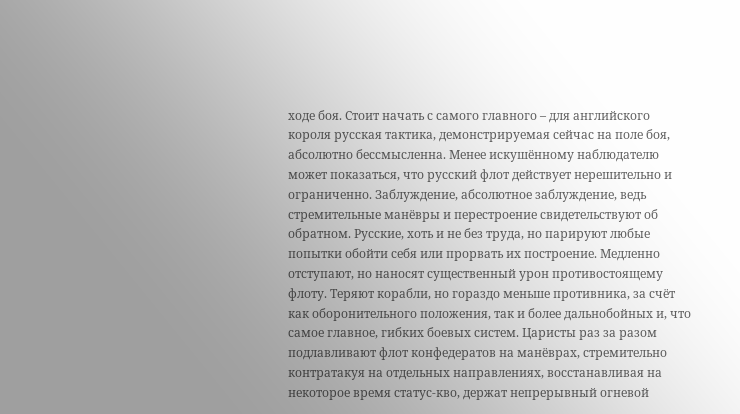ходе боя. Стоит начать с самого главного – для английского короля русская тактика, демонстрируемая сейчас на поле боя, абсолютно бессмысленна. Менее искушённому наблюдателю может показаться, что русский флот действует нерешительно и ограниченно. Заблуждение, абсолютное заблуждение, ведь стремительные манёвры и перестроение свидетельствуют об обратном. Русские, хоть и не без труда, но парируют любые попытки обойти себя или прорвать их построение. Медленно отступают, но наносят существенный урон противостоящему флоту. Теряют корабли, но гораздо меньше противника, за счёт как оборонительного положения, так и более дальнобойных и, что самое главное, гибких боевых систем. Царисты раз за разом подлавливают флот конфедератов на манёврах, стремительно контратакуя на отдельных направлениях, восстанавливая на некоторое время статус-кво, держат непрерывный огневой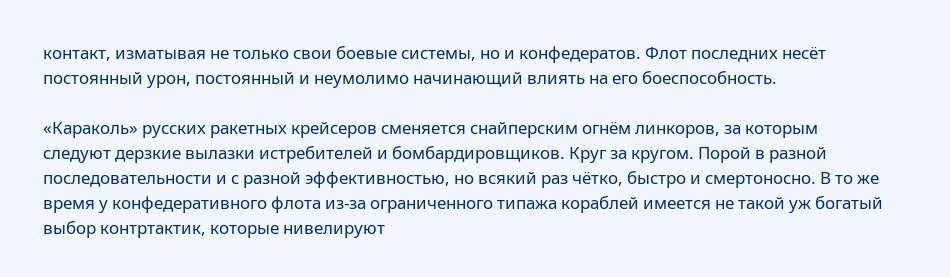контакт, изматывая не только свои боевые системы, но и конфедератов. Флот последних несёт постоянный урон, постоянный и неумолимо начинающий влиять на его боеспособность.

«Караколь» русских ракетных крейсеров сменяется снайперским огнём линкоров, за которым следуют дерзкие вылазки истребителей и бомбардировщиков. Круг за кругом. Порой в разной последовательности и с разной эффективностью, но всякий раз чётко, быстро и смертоносно. В то же время у конфедеративного флота из-за ограниченного типажа кораблей имеется не такой уж богатый выбор контртактик, которые нивелируют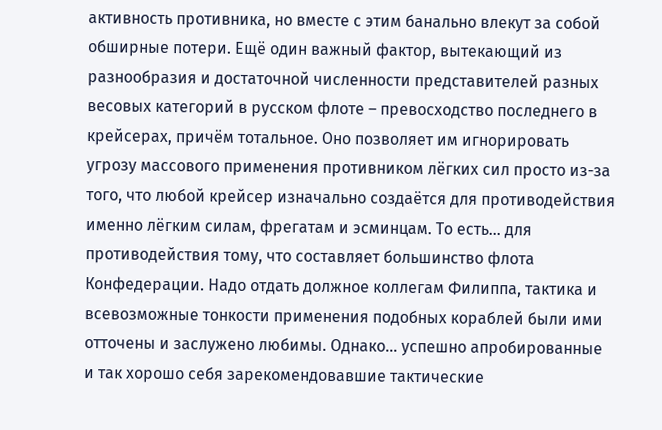активность противника, но вместе с этим банально влекут за собой обширные потери. Ещё один важный фактор, вытекающий из разнообразия и достаточной численности представителей разных весовых категорий в русском флоте – превосходство последнего в крейсерах, причём тотальное. Оно позволяет им игнорировать угрозу массового применения противником лёгких сил просто из-за того, что любой крейсер изначально создаётся для противодействия именно лёгким силам, фрегатам и эсминцам. То есть… для противодействия тому, что составляет большинство флота Конфедерации. Надо отдать должное коллегам Филиппа, тактика и всевозможные тонкости применения подобных кораблей были ими отточены и заслужено любимы. Однако… успешно апробированные и так хорошо себя зарекомендовавшие тактические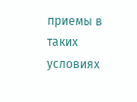приемы в таких условиях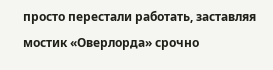просто перестали работать, заставляя мостик «Оверлорда» срочно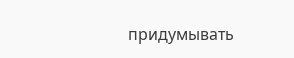придумывать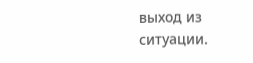выход из ситуации.